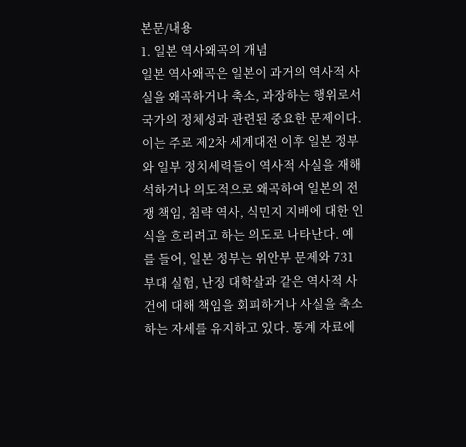본문/내용
1. 일본 역사왜곡의 개념
일본 역사왜곡은 일본이 과거의 역사적 사실을 왜곡하거나 축소, 과장하는 행위로서 국가의 정체성과 관련된 중요한 문제이다. 이는 주로 제2차 세계대전 이후 일본 정부와 일부 정치세력들이 역사적 사실을 재해석하거나 의도적으로 왜곡하여 일본의 전쟁 책임, 침략 역사, 식민지 지배에 대한 인식을 흐리려고 하는 의도로 나타난다. 예를 들어, 일본 정부는 위안부 문제와 731 부대 실험, 난징 대학살과 같은 역사적 사건에 대해 책임을 회피하거나 사실을 축소하는 자세를 유지하고 있다. 통계 자료에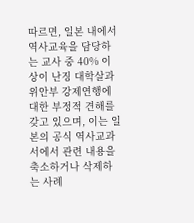따르면, 일본 내에서 역사교육을 담당하는 교사 중 40% 이상이 난징 대학살과 위안부 강제연행에 대한 부정적 견해를 갖고 있으며, 이는 일본의 공식 역사교과서에서 관련 내용을 축소하거나 삭제하는 사례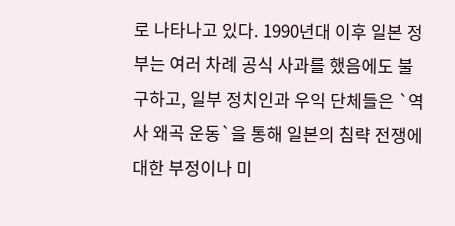로 나타나고 있다. 1990년대 이후 일본 정부는 여러 차례 공식 사과를 했음에도 불구하고, 일부 정치인과 우익 단체들은 `역사 왜곡 운동`을 통해 일본의 침략 전쟁에 대한 부정이나 미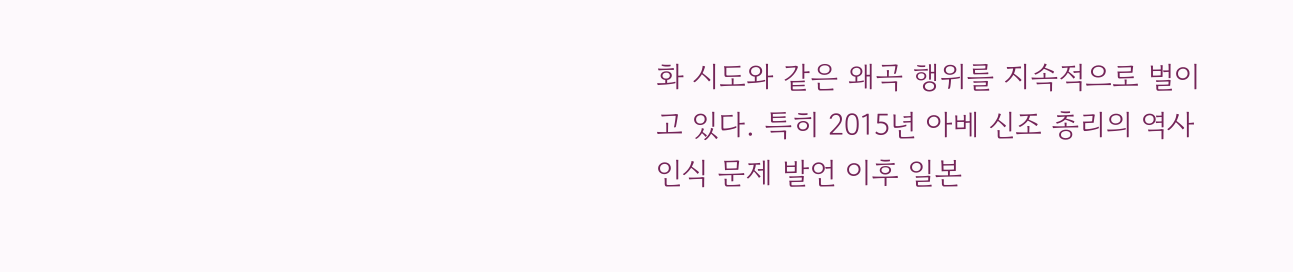화 시도와 같은 왜곡 행위를 지속적으로 벌이고 있다. 특히 2015년 아베 신조 총리의 역사인식 문제 발언 이후 일본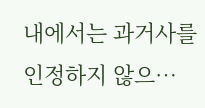내에서는 과거사를 인정하지 않으…